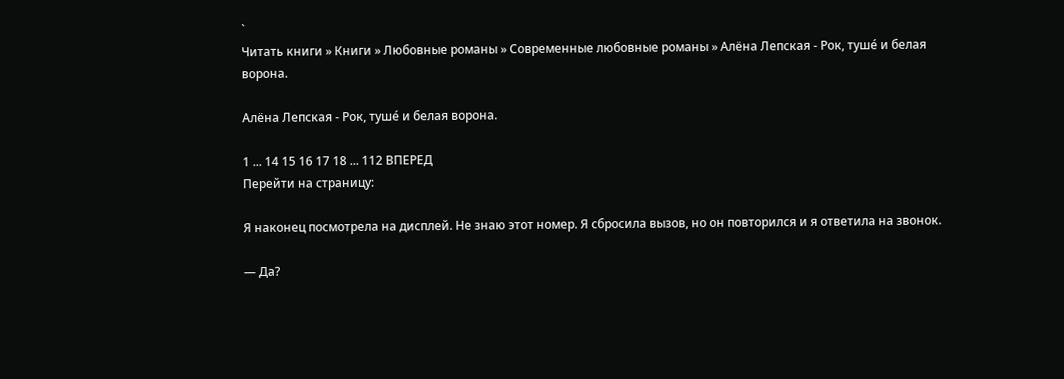`
Читать книги » Книги » Любовные романы » Современные любовные романы » Алёна Лепская - Рок, туше́ и белая ворона.

Алёна Лепская - Рок, туше́ и белая ворона.

1 ... 14 15 16 17 18 ... 112 ВПЕРЕД
Перейти на страницу:

Я наконец посмотрела на дисплей. Не знаю этот номер. Я сбросила вызов, но он повторился и я ответила на звонок.

― Да?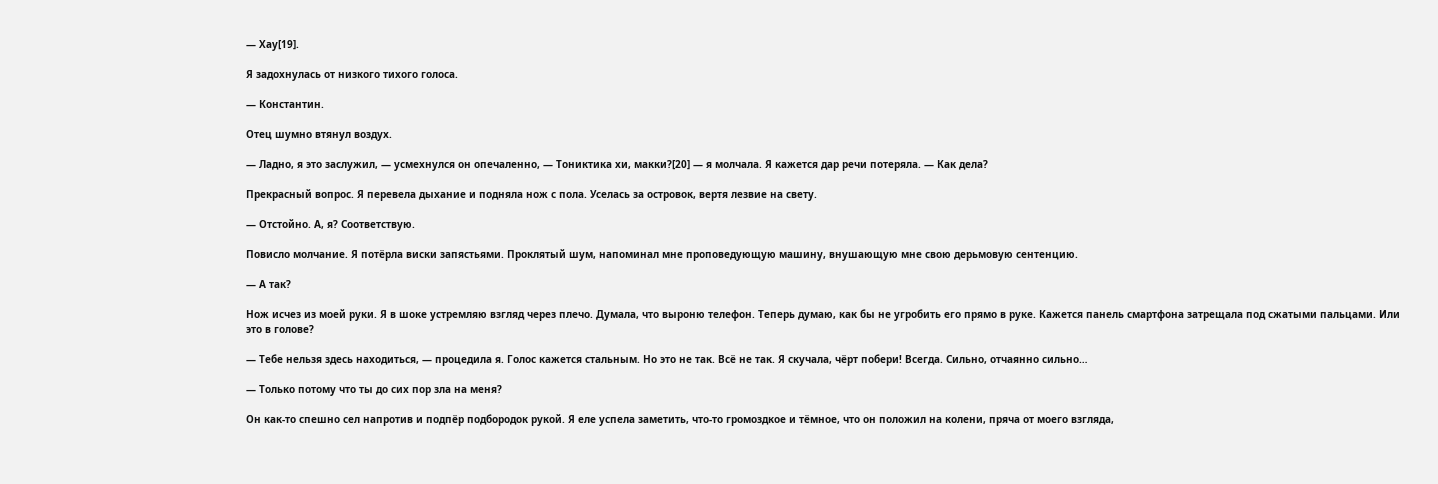― Хау[19].

Я задохнулась от низкого тихого голоса.

― Константин.

Отец шумно втянул воздух.

― Ладно, я это заслужил, ― усмехнулся он опечаленно, ― Тониктика хи, макки?[20] ― я молчала. Я кажется дар речи потеряла. ― Как дела?

Прекрасный вопрос. Я перевела дыхание и подняла нож с пола. Уселась за островок, вертя лезвие на свету.

― Отстойно. А, я? Соответствую.

Повисло молчание. Я потёрла виски запястьями. Проклятый шум, напоминал мне проповедующую машину, внушающую мне свою дерьмовую сентенцию.

― А так?

Нож исчез из моей руки. Я в шоке устремляю взгляд через плечо. Думала, что выроню телефон. Теперь думаю, как бы не угробить его прямо в руке. Кажется панель смартфона затрещала под сжатыми пальцами. Или это в голове?

― Тебе нельзя здесь находиться, ― процедила я. Голос кажется стальным. Но это не так. Всё не так. Я скучала, чёрт побери! Всегда. Сильно, отчаянно сильно…

― Только потому что ты до сих пор зла на меня?

Он как-то спешно сел напротив и подпёр подбородок рукой. Я еле успела заметить, что-то громоздкое и тёмное, что он положил на колени, пряча от моего взгляда,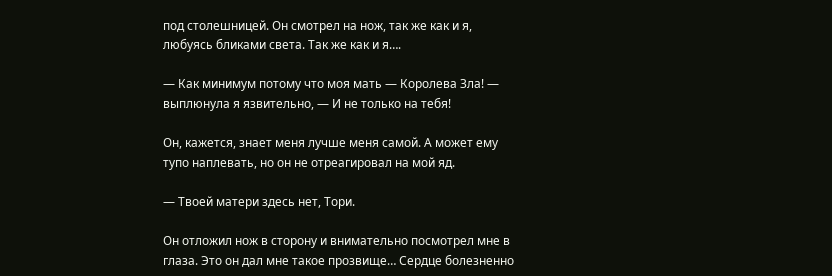под столешницей. Он смотрел на нож, так же как и я, любуясь бликами света. Так же как и я….

― Как минимум потому что моя мать ― Королева Зла! ― выплюнула я язвительно, ― И не только на тебя!

Он, кажется, знает меня лучше меня самой. А может ему тупо наплевать, но он не отреагировал на мой яд.

― Твоей матери здесь нет, Тори.

Он отложил нож в сторону и внимательно посмотрел мне в глаза. Это он дал мне такое прозвище… Сердце болезненно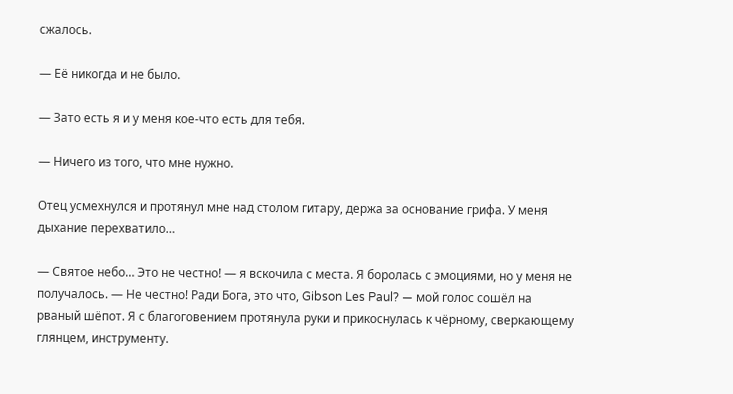сжалось.

― Её никогда и не было.

― Зато есть я и у меня кое-что есть для тебя.

― Ничего из того, что мне нужно.

Отец усмехнулся и протянул мне над столом гитару, держа за основание грифа. У меня дыхание перехватило…

― Святое небо… Это не честно! ― я вскочила с места. Я боролась с эмоциями, но у меня не получалось. ― Не честно! Ради Бога, это что, Gibson Les Paul? ― мой голос сошёл на рваный шёпот. Я с благоговением протянула руки и прикоснулась к чёрному, сверкающему глянцем, инструменту.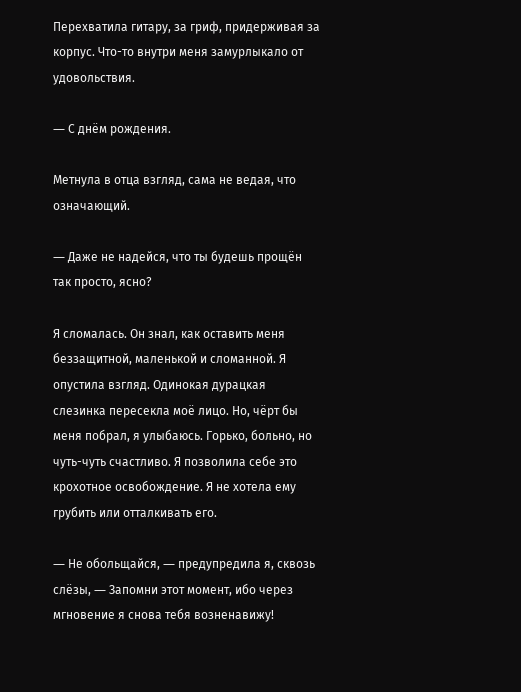Перехватила гитару, за гриф, придерживая за корпус. Что-то внутри меня замурлыкало от удовольствия.

― С днём рождения.

Метнула в отца взгляд, сама не ведая, что означающий.

― Даже не надейся, что ты будешь прощён так просто, ясно?

Я сломалась. Он знал, как оставить меня беззащитной, маленькой и сломанной. Я опустила взгляд. Одинокая дурацкая слезинка пересекла моё лицо. Но, чёрт бы меня побрал, я улыбаюсь. Горько, больно, но чуть-чуть счастливо. Я позволила себе это крохотное освобождение. Я не хотела ему грубить или отталкивать его.

― Не обольщайся, ― предупредила я, сквозь слёзы, ― Запомни этот момент, ибо через мгновение я снова тебя возненавижу!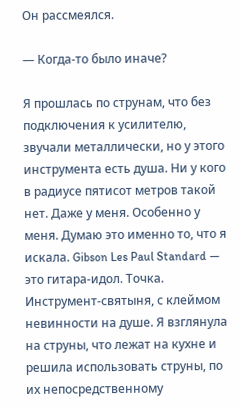Он рассмеялся.

― Когда-то было иначе?

Я прошлась по струнам, что без подключения к усилителю, звучали металлически, но у этого инструмента есть душа. Ни у кого в радиусе пятисот метров такой нет. Даже у меня. Особенно у меня. Думаю это именно то, что я искала. Gibson Les Paul Standard ― это гитара-идол. Точка. Инструмент-святыня, с клеймом невинности на душе. Я взглянула на струны, что лежат на кухне и решила использовать струны, по их непосредственному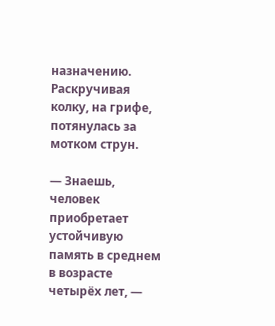назначению. Раскручивая колку, на грифе, потянулась за мотком струн.

― Знаешь, человек приобретает устойчивую память в среднем в возрасте четырёх лет, ―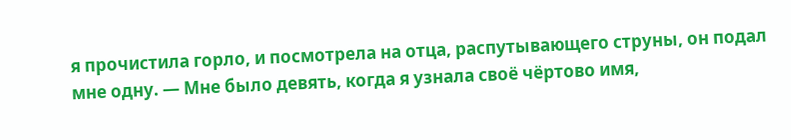я прочистила горло, и посмотрела на отца, распутывающего струны, он подал мне одну. ― Мне было девять, когда я узнала своё чёртово имя,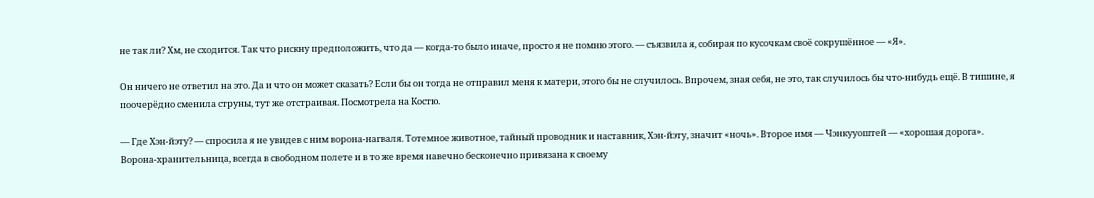не так ли? Хм, не сходится. Так что рискну предположить, что да ― когда-то было иначе, просто я не помню этого. ― съязвила я, собирая по кусочкам своё сокрушённое ― «Я».

Он ничего не ответил на это. Да и что он может сказать? Если бы он тогда не отправил меня к матери, этого бы не случилось. Впрочем, зная себя, не это, так случилось бы что-нибудь ещё. В тишине, я поочерёдно сменила струны, тут же отстраивая. Посмотрела на Костю.

― Где Хэн-йэту? ― спросила я не увидев с ним ворона-нагваля. Тотемное животное, тайный проводник и наставник, Хэн-йэту, значит «ночь». Второе имя ― Чэнкууоштей ― «хорошая дорога». Ворона-хранительница, всегда в свободном полете и в то же время навечно бесконечно привязана к своему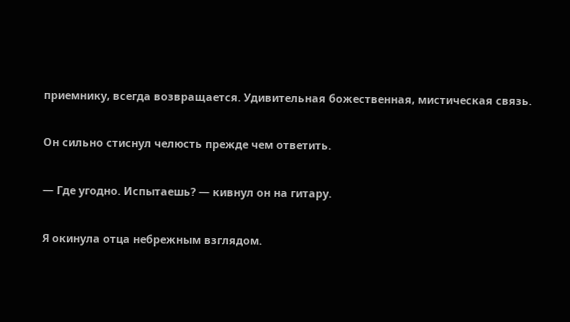приемнику, всегда возвращается. Удивительная божественная, мистическая связь.

Он сильно стиснул челюсть прежде чем ответить.

― Где угодно. Испытаешь? ― кивнул он на гитару.

Я окинула отца небрежным взглядом.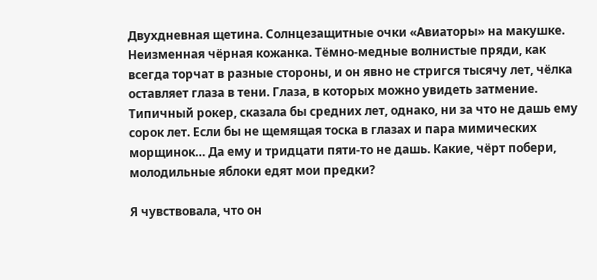Двухдневная щетина. Солнцезащитные очки «Авиаторы» на макушке. Неизменная чёрная кожанка. Тёмно-медные волнистые пряди, как всегда торчат в разные стороны, и он явно не стригся тысячу лет, чёлка оставляет глаза в тени. Глаза, в которых можно увидеть затмение. Типичный рокер, сказала бы средних лет, однако, ни за что не дашь ему сорок лет. Если бы не щемящая тоска в глазах и пара мимических морщинок… Да ему и тридцати пяти-то не дашь. Какие, чёрт побери, молодильные яблоки едят мои предки?

Я чувствовала, что он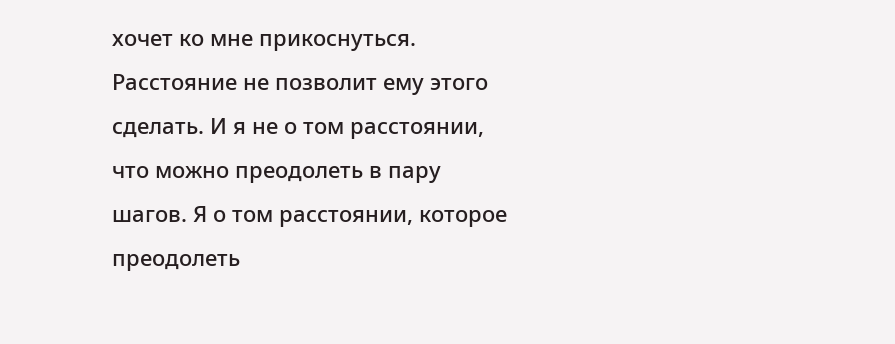хочет ко мне прикоснуться. Расстояние не позволит ему этого сделать. И я не о том расстоянии, что можно преодолеть в пару шагов. Я о том расстоянии, которое преодолеть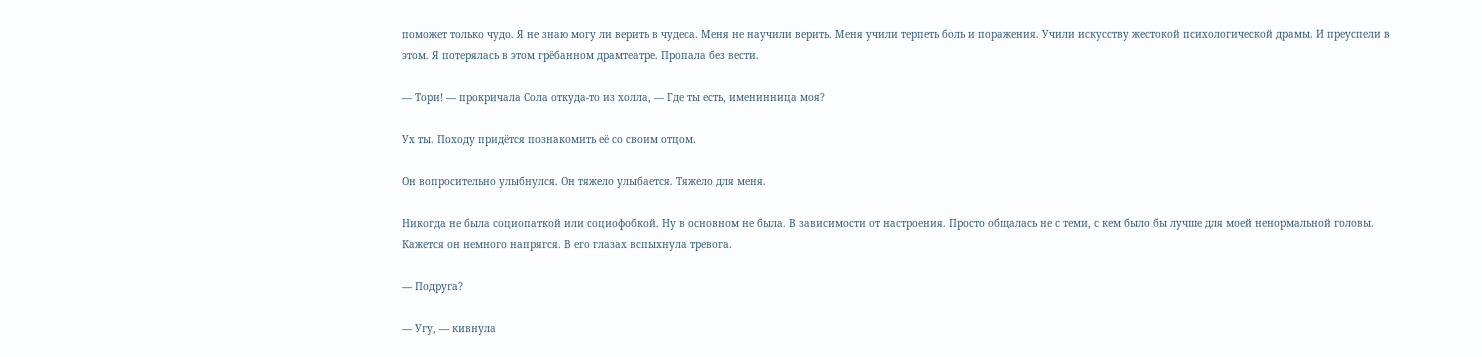поможет только чудо. Я не знаю могу ли верить в чудеса. Меня не научили верить. Меня учили терпеть боль и поражения. Учили искусству жестокой психологической драмы. И преуспели в этом. Я потерялась в этом грёбанном драмтеатре. Пропала без вести.

― Тори! ― прокричала Сола откуда-то из холла, ― Где ты есть, именинница моя?

Ух ты. Походу придётся познакомить её со своим отцом.

Он вопросительно улыбнулся. Он тяжело улыбается. Тяжело для меня.

Никогда не была социопаткой или социофобкой. Ну в основном не была. В зависимости от настроения. Просто общалась не с теми, с кем было бы лучше для моей ненормальной головы. Кажется он немного напрягся. В его глазах вспыхнула тревога.

― Подруга?

― Угу, ― кивнула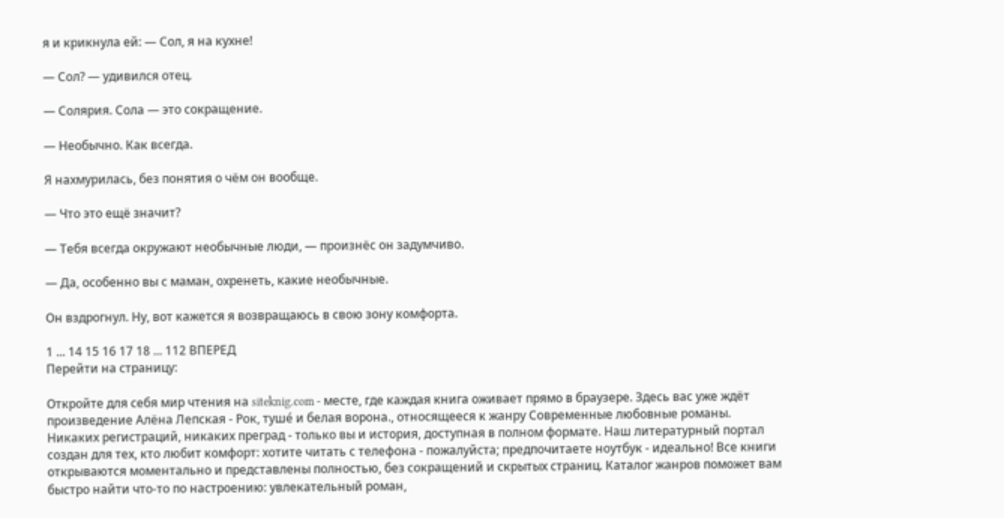я и крикнула ей: ― Сол, я на кухне!

― Сол? ― удивился отец.

― Солярия. Сола ― это сокращение.

― Необычно. Как всегда.

Я нахмурилась, без понятия о чём он вообще.

― Что это ещё значит?

― Тебя всегда окружают необычные люди, ― произнёс он задумчиво.

― Да, особенно вы с маман, охренеть, какие необычные.

Он вздрогнул. Ну, вот кажется я возвращаюсь в свою зону комфорта.

1 ... 14 15 16 17 18 ... 112 ВПЕРЕД
Перейти на страницу:

Откройте для себя мир чтения на siteknig.com - месте, где каждая книга оживает прямо в браузере. Здесь вас уже ждёт произведение Алёна Лепская - Рок, туше́ и белая ворона., относящееся к жанру Современные любовные романы. Никаких регистраций, никаких преград - только вы и история, доступная в полном формате. Наш литературный портал создан для тех, кто любит комфорт: хотите читать с телефона - пожалуйста; предпочитаете ноутбук - идеально! Все книги открываются моментально и представлены полностью, без сокращений и скрытых страниц. Каталог жанров поможет вам быстро найти что-то по настроению: увлекательный роман,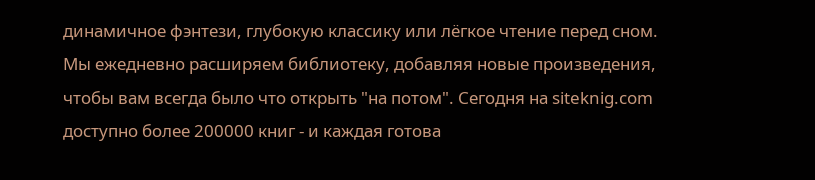динамичное фэнтези, глубокую классику или лёгкое чтение перед сном. Мы ежедневно расширяем библиотеку, добавляя новые произведения, чтобы вам всегда было что открыть "на потом". Сегодня на siteknig.com доступно более 200000 книг - и каждая готова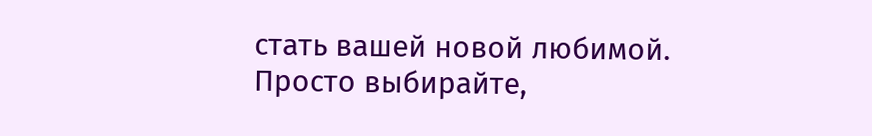стать вашей новой любимой. Просто выбирайте,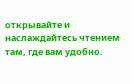открывайте и наслаждайтесь чтением там, где вам удобно.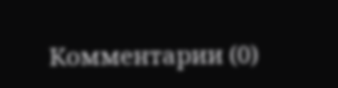Комментарии (0)